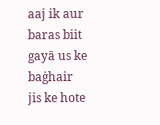aaj ik aur baras biit gayā us ke baġhair
jis ke hote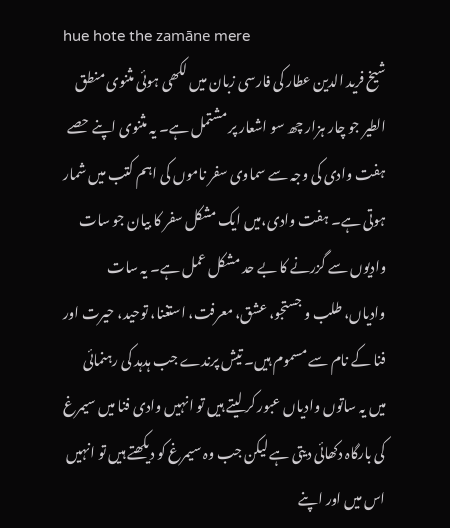hue hote the zamāne mere
شیخ فرید الدین عطار کی فارسی زبان میں لکھی ہوئی مثنوی منطق الطیر جو چار ہزار چھ سو اشعار پر مشتمل ہے۔ یہ مثنوی اپنے حصے ہفت وادی کی وجہ سے سماوی سفر ناموں کی اہم کتب میں شمار ہوتی ہے۔ ہفت وادی،میں ایک مشکل سفر کا بیان جو سات وادیوں سے گزرنے کا بے حد مشکل عمل ہے۔ یہ سات وادیاں، طلب و جستجو، عشق، معرفت، استغنا، توحید، حیرت اور فنا کے نام سے مسموم ہیں۔ تیش پرندے جب ہدہد کی رہنمائی میں یہ ساتوں وادیاں عبور کر لیتے ہیں تو انہیں وادی فنا میں سیمرغ کی بارگاہ دکھائی دیتی ہے لیکن جب وہ سیمرغ کو دیکھتے ہیں تو انہیں اس میں اور اپنے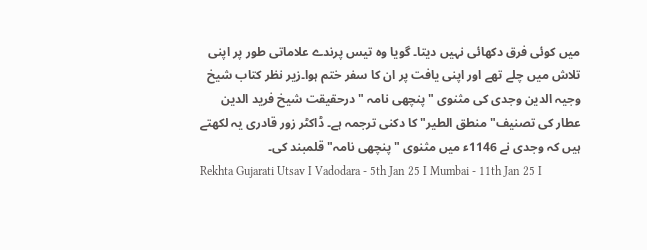میں کوئی فرق دکھائی نہیں دیتا۔ گویا وہ تیس پرندے علاماتی طور پر اپنی تلاش میں چلے تھے اور اپنی یافت پر ان کا سفر ختم ہوا۔زیر نظر کتاب شیخ وجیہ الدین وجدی کی مثنوی "پنچھی نامہ " درحقیقت شیخ فرید الدین عطار کی تصنیف"منطق الطیر" کا دکنی ترجمہ ہے۔ ڈاکٹر زور قادری یہ لکھتے ہیں کہ وجدی نے 1146ء میں مثنوی "پنچھی نامہ" قلمبند کی۔
Rekhta Gujarati Utsav I Vadodara - 5th Jan 25 I Mumbai - 11th Jan 25 I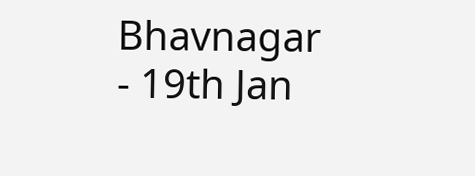Bhavnagar - 19th Jan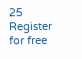25
Register for free